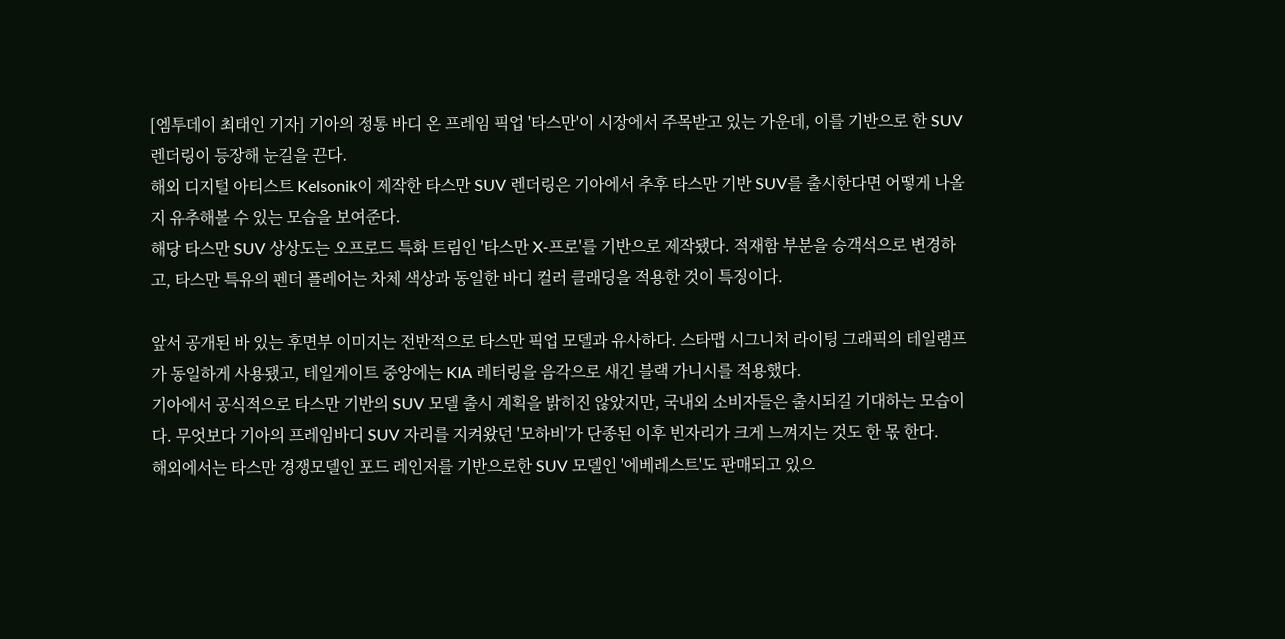[엠투데이 최태인 기자] 기아의 정통 바디 온 프레임 픽업 '타스만'이 시장에서 주목받고 있는 가운데, 이를 기반으로 한 SUV 렌더링이 등장해 눈길을 끈다.
해외 디지털 아티스트 Kelsonik이 제작한 타스만 SUV 렌더링은 기아에서 추후 타스만 기반 SUV를 출시한다면 어떻게 나올지 유추해볼 수 있는 모습을 보여준다.
해당 타스만 SUV 상상도는 오프로드 특화 트림인 '타스만 X-프로'를 기반으로 제작됐다. 적재함 부분을 승객석으로 변경하고, 타스만 특유의 펜더 플레어는 차체 색상과 동일한 바디 컬러 클래딩을 적용한 것이 특징이다.

앞서 공개된 바 있는 후면부 이미지는 전반적으로 타스만 픽업 모델과 유사하다. 스타맵 시그니처 라이팅 그래픽의 테일램프가 동일하게 사용됐고, 테일게이트 중앙에는 KIA 레터링을 음각으로 새긴 블랙 가니시를 적용했다.
기아에서 공식적으로 타스만 기반의 SUV 모델 출시 계획을 밝히진 않았지만, 국내외 소비자들은 출시되길 기대하는 모습이다. 무엇보다 기아의 프레임바디 SUV 자리를 지켜왔던 '모하비'가 단종된 이후 빈자리가 크게 느껴지는 것도 한 몫 한다.
해외에서는 타스만 경쟁모델인 포드 레인저를 기반으로한 SUV 모델인 '에베레스트'도 판매되고 있으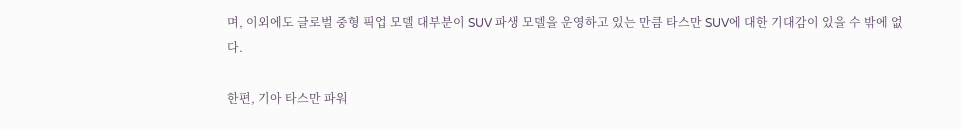며, 이외에도 글로벌 중형 픽업 모델 대부분이 SUV 파생 모델을 운영하고 있는 만큼 타스만 SUV에 대한 기대감이 있을 수 밖에 없다.

한편, 기아 타스만 파워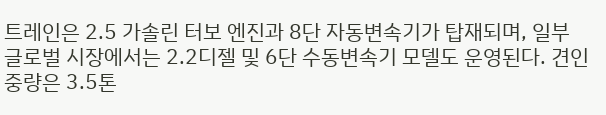트레인은 2.5 가솔린 터보 엔진과 8단 자동변속기가 탑재되며, 일부 글로벌 시장에서는 2.2디젤 및 6단 수동변속기 모델도 운영된다. 견인 중량은 3.5톤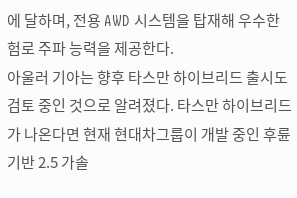에 달하며, 전용 AWD 시스템을 탑재해 우수한 험로 주파 능력을 제공한다.
아울러 기아는 향후 타스만 하이브리드 출시도 검토 중인 것으로 알려졌다. 타스만 하이브리드가 나온다면 현재 현대차그룹이 개발 중인 후륜 기반 2.5 가솔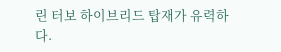린 터보 하이브리드 탑재가 유력하다.